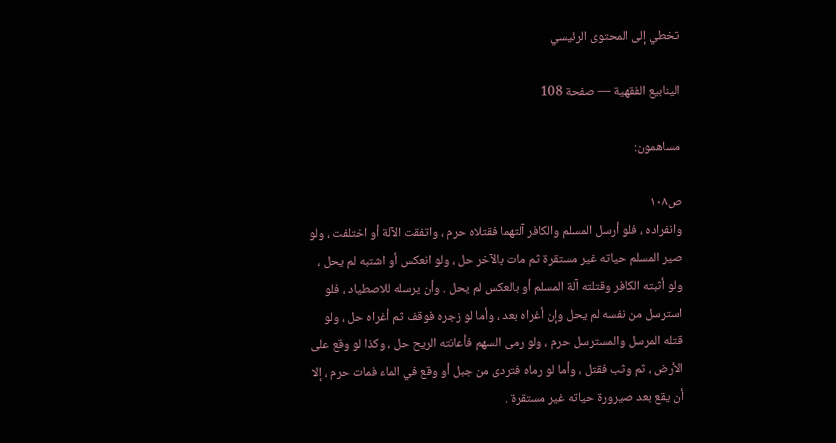تخطي إلى المحتوى الرئيسي

الينابيع الفقهية — صفحة 108

مساهمون:

ص١٠٨
وانفراده ، فلو أرسل المسلم والكافر آلتهما فقتلاه حرم ، واتفقت الآلة أو اختلفت ، ولو صير المسلم حياته غير مستقرة ثم مات بالآخر حل ، ولو انعكس أو اشتبه لم يحل ، ولو أثبته الكافر وقتلته آلة المسلم أو بالعكس لم يحل . وأن يرسله للاصطياد ، فلو استرسل من نفسه لم يحل وإن أغراه بعد ، وأما لو زجره فوقف ثم أغراه حل ، ولو قتله المرسل والمسترسل حرم ، ولو رمى السهم فأعانته الريح حل ، وكذا لو وقع على الأرض ، ثم وثب فقتل ، وأما لو رماه فتردى من جبل أو وقع في الماء فمات حرم ، إلا أن يقع بعد صيرورة حياته غير مستقرة .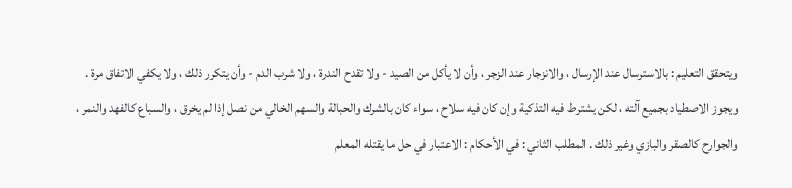ويتحقق التعليم : بالاسترسال عند الإرسال ، والانزجار عند الزجر ، وأن لا يأكل من الصيد - ولا تقدح الندرة ، ولا شرب الدم - وأن يتكرر ذلك ، ولا يكفي الاتفاق مرة . ويجوز الاصطياد بجميع آلته ، لكن يشترط فيه التذكية وإن كان فيه سلاح ، سواء كان بالشرك والحبالة والسهم الخالي من نصل إذا لم يخرق ، والسباع كالفهد والنمر ، والجوارح كالصقر والبازي وغير ذلك . المطلب الثاني : في الأحكام : الاعتبار في حل ما يقتله المعلم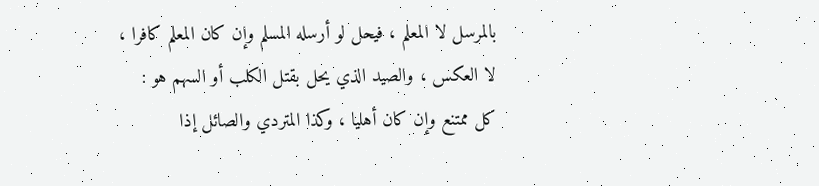بالمرسل لا المعلم ، فيحل لو أرسله المسلم وإن كان المعلم كافرا ، لا العكس ، والصيد الذي يحل بقتل الكلب أو السهم هو : كل ممتنع وإن كان أهليا ، وكذا المتردي والصائل إذا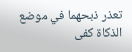تعذر ذبحهما في موضع الذكاة كفى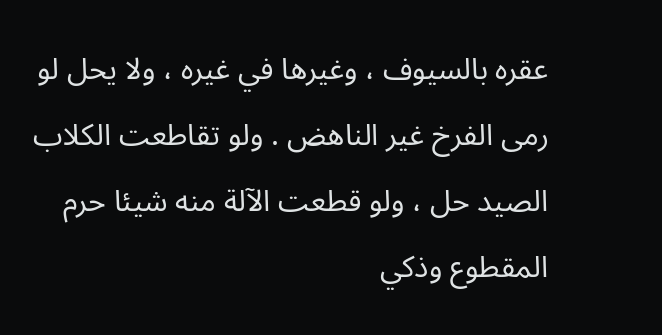عقره بالسيوف ، وغيرها في غيره ، ولا يحل لو رمى الفرخ غير الناهض . ولو تقاطعت الكلاب الصيد حل ، ولو قطعت الآلة منه شيئا حرم المقطوع وذكي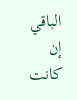الباقي إن كانت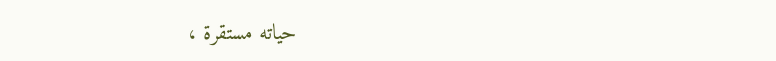حياته مستقرة ،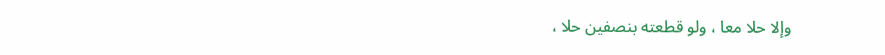وإلا حلا معا ، ولو قطعته بنصفين حلا ،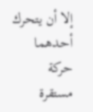إلا أن يتحرك أحدهما حركة مستقرة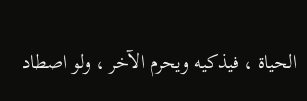الحياة ، فيذكيه ويحرم الآخر ، ولو اصطاد